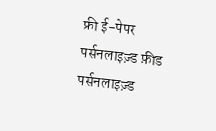फ्री ई-पेपर
पर्सनलाइज़्ड फ़ीड
पर्सनलाइज़्ड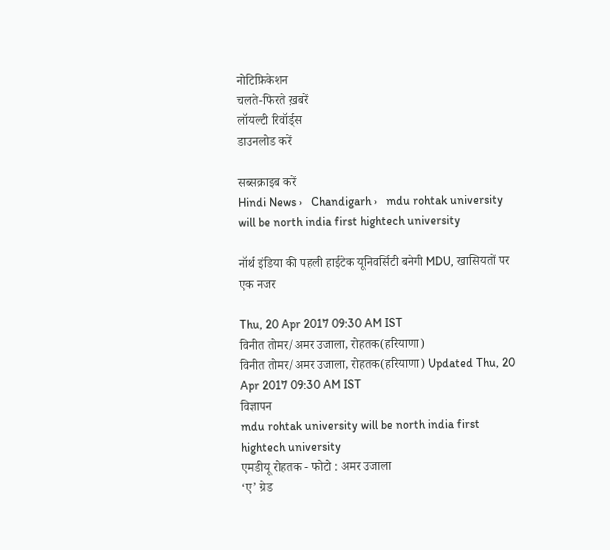नोटिफ़िकेशन
चलते-फिरते ख़बरें
लॉयल्टी रिवॉर्ड्स
डाउनलोड करें

सब्सक्राइब करें
Hindi News ›   Chandigarh ›   mdu rohtak university will be north india first hightech university

नॉर्थ इंडिया की पहली हाईटेक यूनिवर्सिटी बनेगी MDU, खासियतों पर एक नजर

Thu, 20 Apr 2017 09:30 AM IST
विनीत तोमर/अमर उजाला, रोहतक(हरियाणा)
विनीत तोमर/अमर उजाला, रोहतक(हरियाणा) Updated Thu, 20 Apr 2017 09:30 AM IST
विज्ञापन
mdu rohtak university will be north india first hightech university
एमडीयू रोहतक - फोटो : अमर उजाला
‘ए’ ग्रेड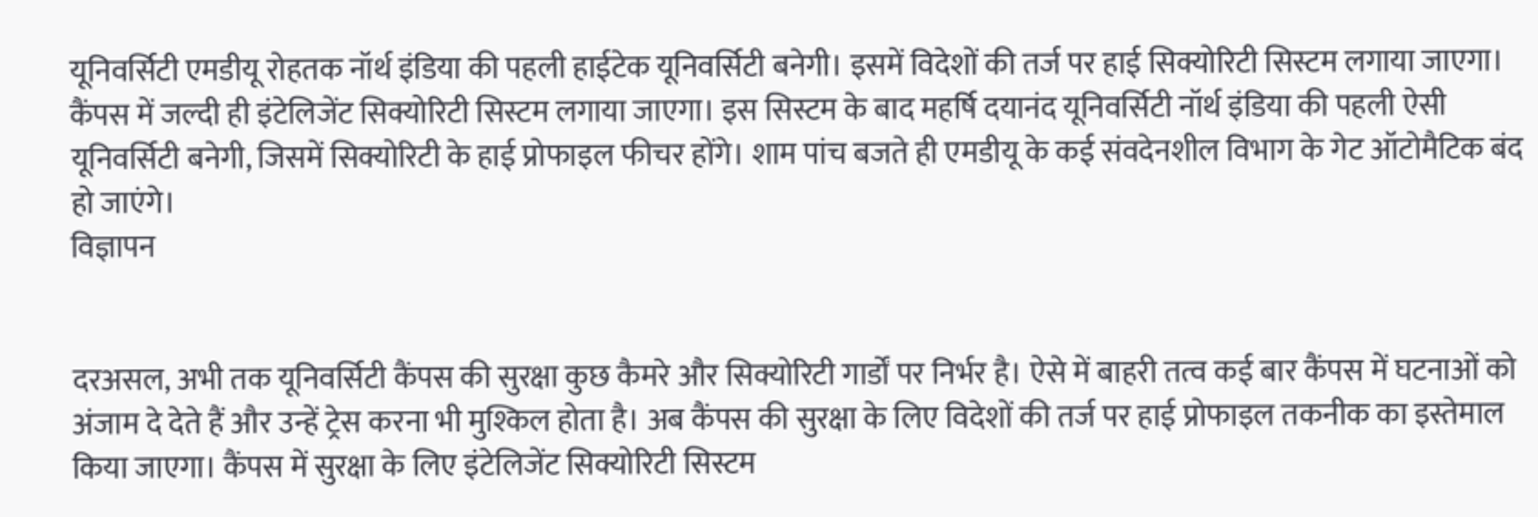यूनिवर्सिटी एमडीयू रोहतक नॉर्थ इंडिया की पहली हाईटेक यूनिवर्सिटी बनेगी। इसमें विदेशों की तर्ज पर हाई सिक्योरिटी सिस्टम लगाया जाएगा। कैंपस में जल्दी ही इंटेलिजेंट सिक्योरिटी सिस्टम लगाया जाएगा। इस सिस्टम के बाद महर्षि दयानंद यूनिवर्सिटी नॉर्थ इंडिया की पहली ऐसी यूनिवर्सिटी बनेगी, जिसमें सिक्योरिटी के हाई प्रोफाइल फीचर होंगे। शाम पांच बजते ही एमडीयू के कई संवदेनशील विभाग के गेट ऑटोमैटिक बंद हो जाएंगे।
विज्ञापन


दरअसल, अभी तक यूनिवर्सिटी कैंपस की सुरक्षा कुछ कैमरे और सिक्योरिटी गार्डों पर निर्भर है। ऐसे में बाहरी तत्व कई बार कैंपस में घटनाओं को अंजाम दे देते हैं और उन्हें ट्रेस करना भी मुश्किल होता है। अब कैंपस की सुरक्षा के लिए विदेशों की तर्ज पर हाई प्रोफाइल तकनीक का इस्तेमाल किया जाएगा। कैंपस में सुरक्षा के लिए इंटेलिजेंट सिक्योरिटी सिस्टम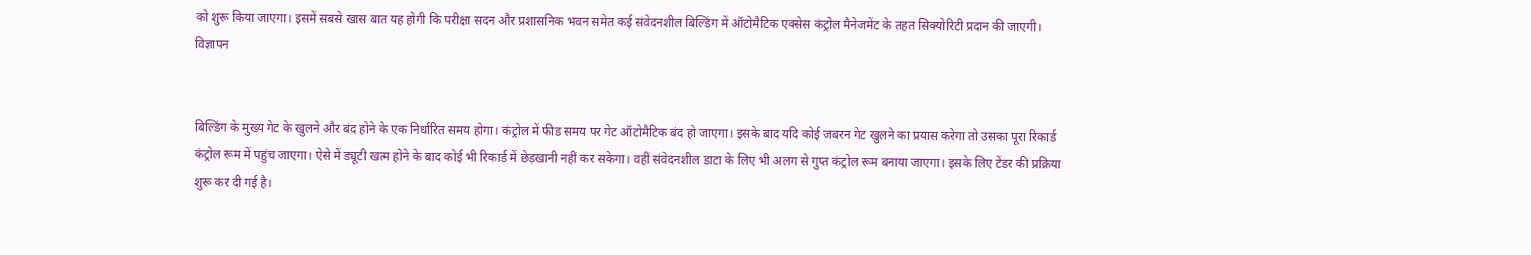को शुरू किया जाएगा। इसमें सबसे खास बात यह होगी कि परीक्षा सदन और प्रशासनिक भवन समेत कई संवेदनशील बिल्डिंग में ऑटोमैटिक एक्सेस कंट्रोल मैनेजमेंट के तहत सिक्योरिटी प्रदान की जाएगी।
विज्ञापन


बिल्डिंग के मुख्य गेट के खुलने और बंद होने के एक निर्धारित समय होगा। कंट्रोल में फीड समय पर गेट ऑटोमैटिक बंद हो जाएगा। इसके बाद यदि कोई जबरन गेट खुलने का प्रयास करेगा तो उसका पूरा रिकार्ड कंट्रोल रूम में पहुंच जाएगा। ऐसे में ड्यूटी खत्म होने के बाद कोई भी रिकार्ड में छेड़खानी नहीं कर सकेगा। वहीं संवेदनशील डाटा के लिए भी अलग से गुप्त कंट्रोल रूम बनाया जाएगा। इसके लिए टेंडर की प्रक्रिया शुरू कर दी गई है।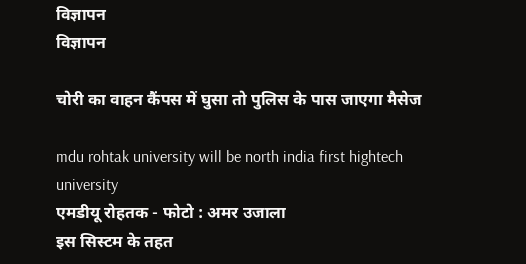विज्ञापन
विज्ञापन

चोरी का वाहन कैंपस में घुसा तो पुलिस के पास जाएगा मैसेज

mdu rohtak university will be north india first hightech university
एमडीयू रोहतक - फोटो : अमर उजाला
इस सिस्टम के तहत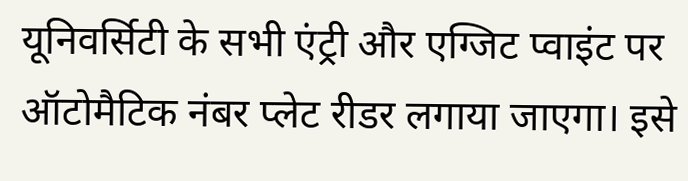यूनिवर्सिटी के सभी एंट्री और एग्जिट प्वाइंट पर ऑटोमैटिक नंबर प्लेट रीडर लगाया जाएगा। इसे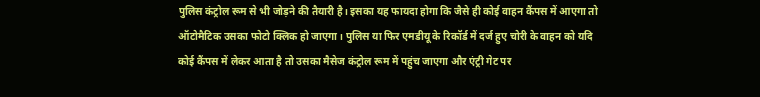पुलिस कंट्रोल रूम से भी जोड़ने की तैयारी है। इसका यह फायदा होगा कि जैसे ही कोई वाहन कैंपस में आएगा तो ऑटोमैटिक उसका फोटो क्लिक हो जाएगा। पुलिस या फिर एमडीयू के रिकॉर्ड में दर्ज हुए चोरी के वाहन को यदि कोई कैंपस में लेकर आता है तो उसका मैसेज कंट्रोल रूम में पहुंच जाएगा और एंट्री गेट पर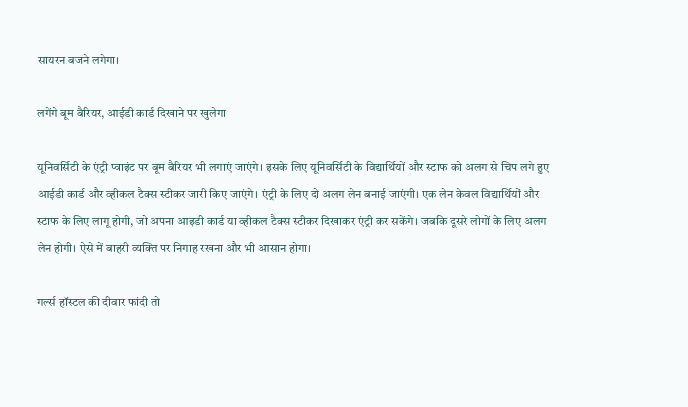सायरन बजने लगेगा।

लगेंगे बूम बैरियर, आईडी कार्ड दिखाने पर खुलेगा

यूनिवर्सिटी के एंट्री प्वाइंट पर बूम बैरियर भी लगाएं जाएंगे। इसके लिए यूनिवर्सिटी के विद्यार्थियों और स्टाफ को अलग से चिप लगे हुए आईडी कार्ड और व्हीकल टैक्स स्टीकर जारी किए जाएंगे। एंट्री के लिए दो अलग लेन बनाई जाएंगी। एक लेन केवल विद्यार्थियों और स्टाफ के लिए लागू होगी, जो अपना आइडी कार्ड या व्हीकल टैक्स स्टीकर दिखाकर एंट्री कर सकेंगे। जबकि दूसरे लोगों के लिए अलग लेन होगी। ऐसे में बाहरी व्यक्ति पर निगाह रखना और भी आसान होगा।

गर्ल्स हॉस्टल की दीवार फांदी तो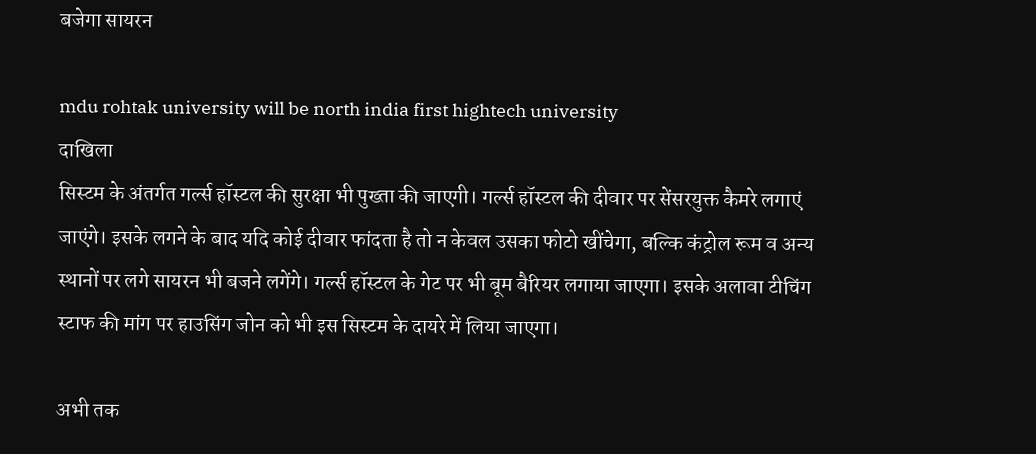बजेगा सायरन

mdu rohtak university will be north india first hightech university
दाखिला
सिस्टम के अंतर्गत गर्ल्स हॉस्टल की सुरक्षा भी पुख्ता की जाएगी। गर्ल्स हॉस्टल की दीवार पर सेंसरयुक्त कैमरे लगाएं जाएंगे। इसके लगने के बाद यदि कोई दीवार फांदता है तो न केवल उसका फोटो खींचेगा, बल्कि कंट्रोल रूम व अन्य स्थानों पर लगे सायरन भी बजने लगेंगे। गर्ल्स हॉस्टल के गेट पर भी बूम बैरियर लगाया जाएगा। इसके अलावा टीचिंग स्टाफ की मांग पर हाउसिंग जोन को भी इस सिस्टम के दायरे में लिया जाएगा।

अभी तक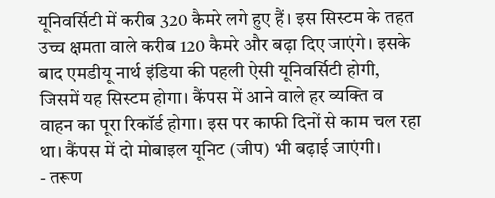यूनिवर्सिटी में करीब 320 कैमरे लगे हुए हैं। इस सिस्टम के तहत उच्च क्षमता वाले करीब 120 कैमरे और बढ़ा दिए जाएंगे। इसके बाद एमडीयू नार्थ इंडिया की पहली ऐसी यूनिवर्सिटी होगी, जिसमें यह सिस्टम होगा। कैंपस में आने वाले हर व्यक्ति व वाहन का पूरा रिकॉर्ड होगा। इस पर काफी दिनों से काम चल रहा था। कैंपस में दो मोबाइल यूनिट (जीप) भी बढ़ाई जाएंगी।
- तरूण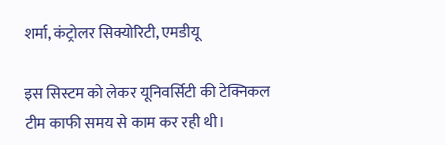शर्मा, कंट्रोलर सिक्योरिटी, एमडीयू

इस सिस्टम को लेकर यूनिवर्सिटी की टेक्निकल टीम काफी समय से काम कर रही थी।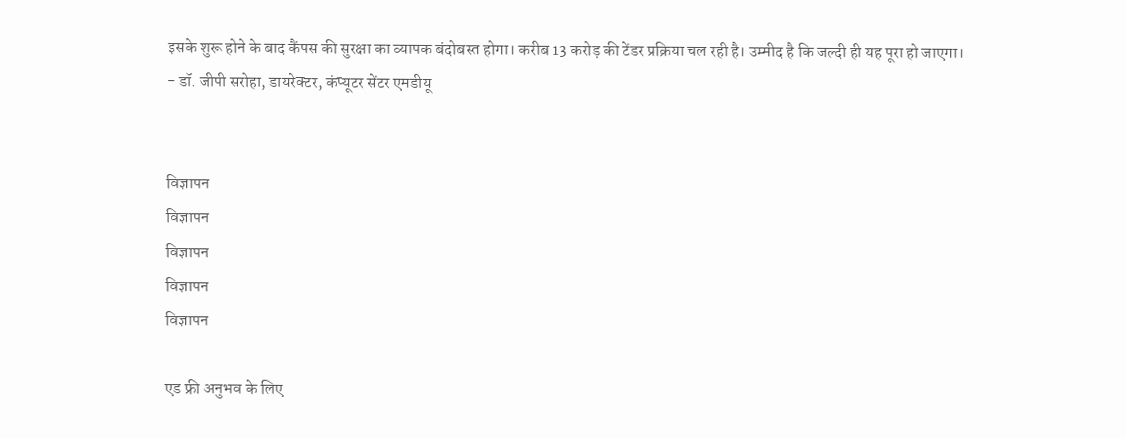इसके शुरू होने के बाद कैंपस की सुरक्षा का व्यापक बंदोबस्त होगा। करीब 13 करोड़ की टेंडर प्रक्रिया चल रही है। उम्मीद है कि जल्दी ही यह पूरा हो जाएगा।
- डॉ. जीपी सरोहा, डायरेक्टर, कंप्यूटर सेंटर एमडीयू


विज्ञापन
विज्ञापन
विज्ञापन
विज्ञापन
विज्ञापन

एड फ्री अनुभव के लिए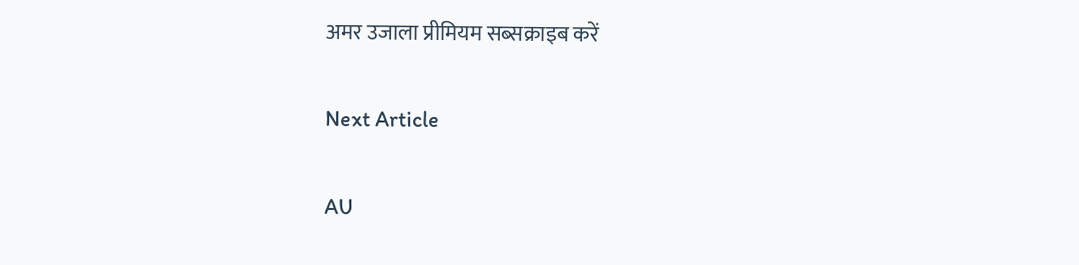अमर उजाला प्रीमियम सब्सक्राइब करें

Next Article

AU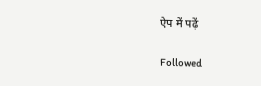ऐप में पढ़ें

Followed